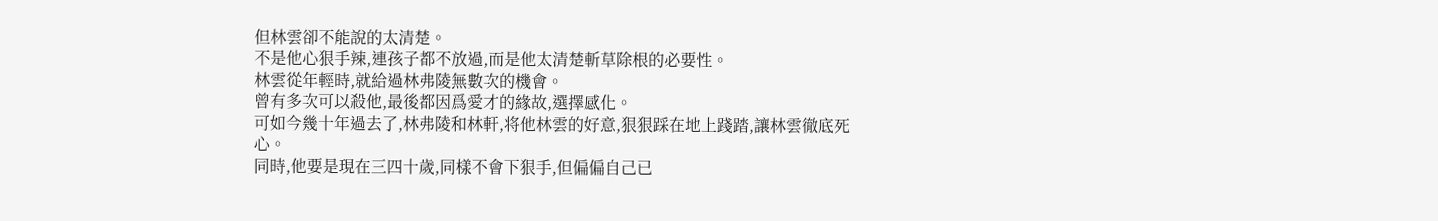但林雲卻不能說的太清楚。
不是他心狠手辣,連孩子都不放過,而是他太清楚斬草除根的必要性。
林雲從年輕時,就給過林弗陵無數次的機會。
曾有多次可以殺他,最後都因爲愛才的緣故,選擇感化。
可如今幾十年過去了,林弗陵和林軒,将他林雲的好意,狠狠踩在地上踐踏,讓林雲徹底死心。
同時,他要是現在三四十歲,同樣不會下狠手,但偏偏自己已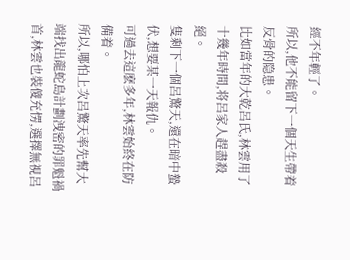經不年輕了。
所以,他不能留下一個天生帶着反骨的隐患。
比如當年的大乾呂氏,林雲用了十幾年時間,将呂家人趕盡殺絕。
隻剩下一個呂驚天,還在暗中蟄伏,想要某一天報仇。
可過去這麽多年,林雲始終在防備着。
所以,哪怕上次呂驚天率先幫大端找出龍蛇島計劃洩密的罪魁禍首,林雲也裝傻充愣,選擇無視呂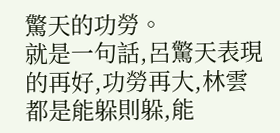驚天的功勞。
就是一句話,呂驚天表現的再好,功勞再大,林雲都是能躲則躲,能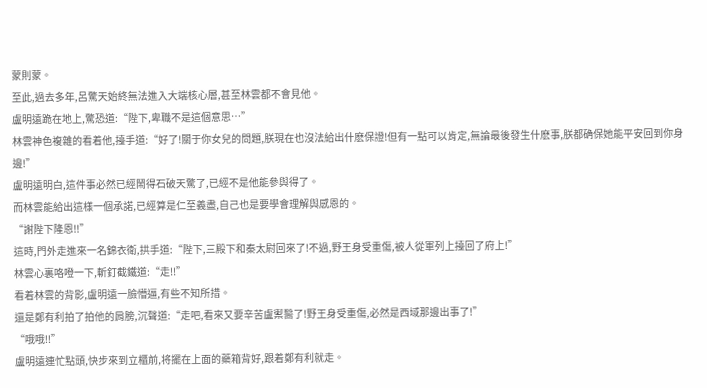蒙則蒙。
至此,過去多年,呂驚天始終無法進入大端核心層,甚至林雲都不會見他。
盧明遠跪在地上,驚恐道:“陛下,卑職不是這個意思…”
林雲神色複雜的看着他,擡手道:“好了!關于你女兒的問題,朕現在也沒法給出什麽保證!但有一點可以肯定,無論最後發生什麽事,朕都确保她能平安回到你身邊!”
盧明遠明白,這件事必然已經鬧得石破天驚了,已經不是他能參與得了。
而林雲能給出這樣一個承諾,已經算是仁至義盡,自己也是要學會理解與感恩的。
“謝陛下隆恩!!”
這時,門外走進來一名錦衣衛,拱手道:“陛下,三殿下和秦太尉回來了!不過,野王身受重傷,被人從軍列上擡回了府上!”
林雲心裏咯噔一下,斬釘截鐵道:“走!!”
看着林雲的背影,盧明遠一臉懵逼,有些不知所措。
還是鄭有利拍了拍他的肩膀,沉聲道:“走吧,看來又要辛苦盧禦醫了!野王身受重傷,必然是西域那邊出事了!”
“哦哦!!”
盧明遠連忙點頭,快步來到立櫃前,将擺在上面的藥箱背好,跟着鄭有利就走。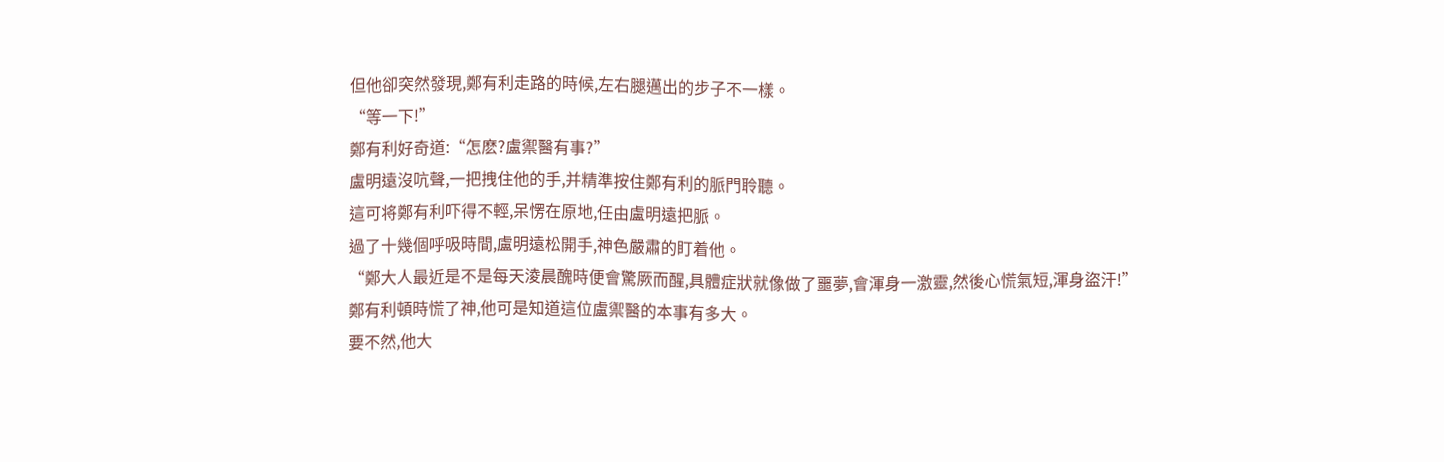但他卻突然發現,鄭有利走路的時候,左右腿邁出的步子不一樣。
“等一下!”
鄭有利好奇道:“怎麽?盧禦醫有事?”
盧明遠沒吭聲,一把拽住他的手,并精準按住鄭有利的脈門聆聽。
這可将鄭有利吓得不輕,呆愣在原地,任由盧明遠把脈。
過了十幾個呼吸時間,盧明遠松開手,神色嚴肅的盯着他。
“鄭大人最近是不是每天淩晨醜時便會驚厥而醒,具體症狀就像做了噩夢,會渾身一激靈,然後心慌氣短,渾身盜汗!”
鄭有利頓時慌了神,他可是知道這位盧禦醫的本事有多大。
要不然,他大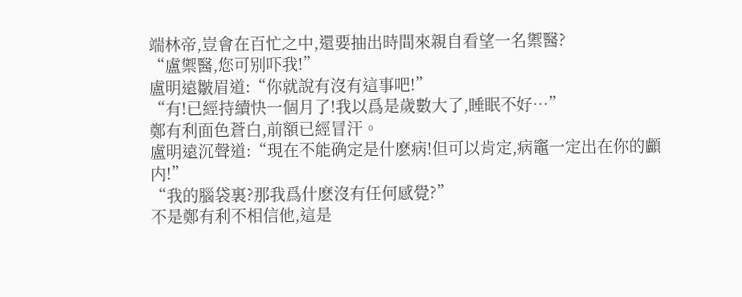端林帝,豈會在百忙之中,還要抽出時間來親自看望一名禦醫?
“盧禦醫,您可别吓我!”
盧明遠皺眉道:“你就說有沒有這事吧!”
“有!已經持續快一個月了!我以爲是歲數大了,睡眠不好…”
鄭有利面色蒼白,前額已經冒汗。
盧明遠沉聲道:“現在不能确定是什麽病!但可以肯定,病竈一定出在你的顱内!”
“我的腦袋裏?那我爲什麽沒有任何感覺?”
不是鄭有利不相信他,這是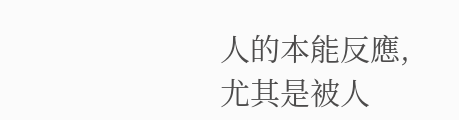人的本能反應,尤其是被人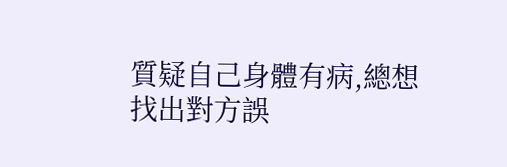質疑自己身體有病,總想找出對方誤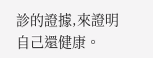診的證據,來證明自己還健康。